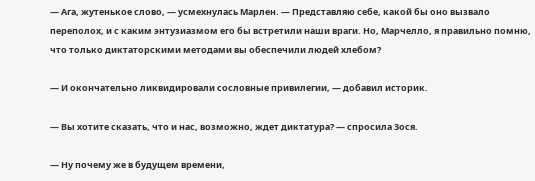— Ага, жутенькое слово, — усмехнулась Марлен. — Представляю себе, какой бы оно вызвало переполох, и с каким энтузиазмом его бы встретили наши враги. Но, Марчелло, я правильно помню, что только диктаторскими методами вы обеспечили людей хлебом?

— И окончательно ликвидировали сословные привилегии, — добавил историк.

— Вы хотите сказать, что и нас, возможно, ждет диктатура? — спросила Зося.

— Ну почему же в будущем времени,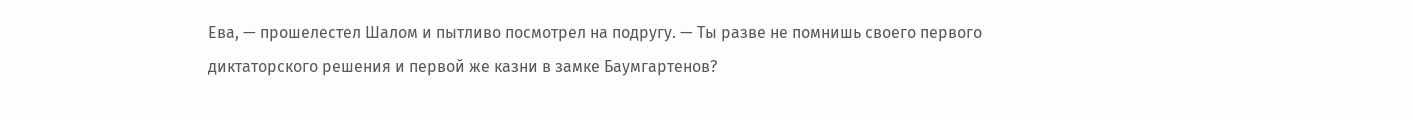Ева, — прошелестел Шалом и пытливо посмотрел на подругу. — Ты разве не помнишь своего первого диктаторского решения и первой же казни в замке Баумгартенов?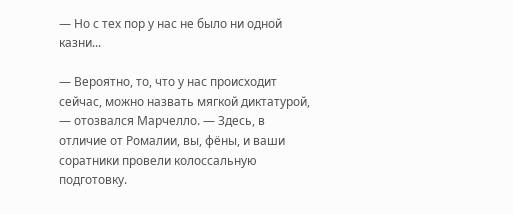— Но с тех пор у нас не было ни одной казни...

— Вероятно, то, что у нас происходит сейчас, можно назвать мягкой диктатурой, — отозвался Марчелло. — Здесь, в отличие от Ромалии, вы, фёны, и ваши соратники провели колоссальную подготовку.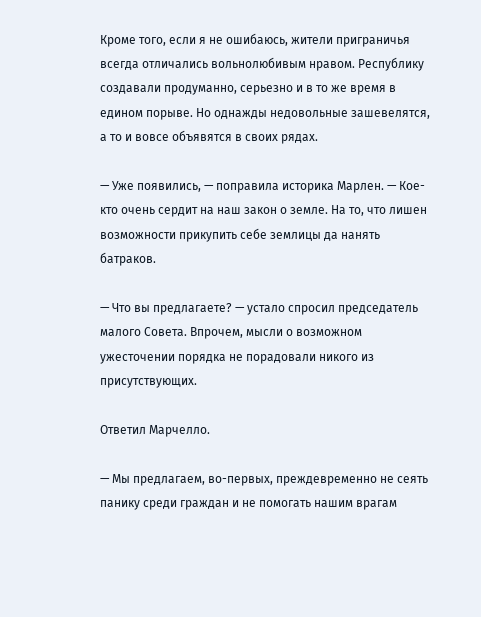Кроме того, если я не ошибаюсь, жители приграничья всегда отличались вольнолюбивым нравом. Республику создавали продуманно, серьезно и в то же время в едином порыве. Но однажды недовольные зашевелятся, а то и вовсе объявятся в своих рядах.

— Уже появились, — поправила историка Марлен. — Кое-кто очень сердит на наш закон о земле. На то, что лишен возможности прикупить себе землицы да нанять батраков.

— Что вы предлагаете? — устало спросил председатель малого Совета. Впрочем, мысли о возможном ужесточении порядка не порадовали никого из присутствующих.

Ответил Марчелло.

— Мы предлагаем, во-первых, преждевременно не сеять панику среди граждан и не помогать нашим врагам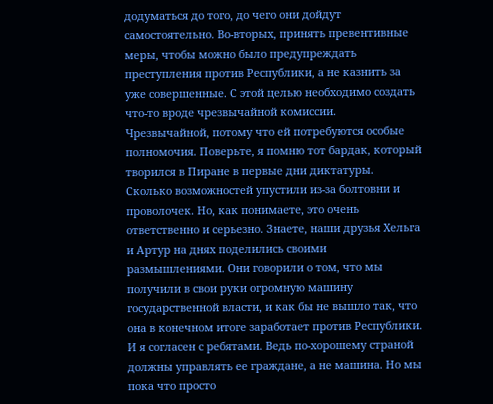додуматься до того, до чего они дойдут самостоятельно. Во-вторых, принять превентивные меры, чтобы можно было предупреждать преступления против Республики, а не казнить за уже совершенные. С этой целью необходимо создать что-то вроде чрезвычайной комиссии. Чрезвычайной, потому что ей потребуются особые полномочия. Поверьте, я помню тот бардак, который творился в Пиране в первые дни диктатуры. Сколько возможностей упустили из-за болтовни и проволочек. Но, как понимаете, это очень ответственно и серьезно. Знаете, наши друзья Хельга и Артур на днях поделились своими размышлениями. Они говорили о том, что мы получили в свои руки огромную машину государственной власти, и как бы не вышло так, что она в конечном итоге заработает против Республики. И я согласен с ребятами. Ведь по-хорошему страной должны управлять ее граждане, а не машина. Но мы пока что просто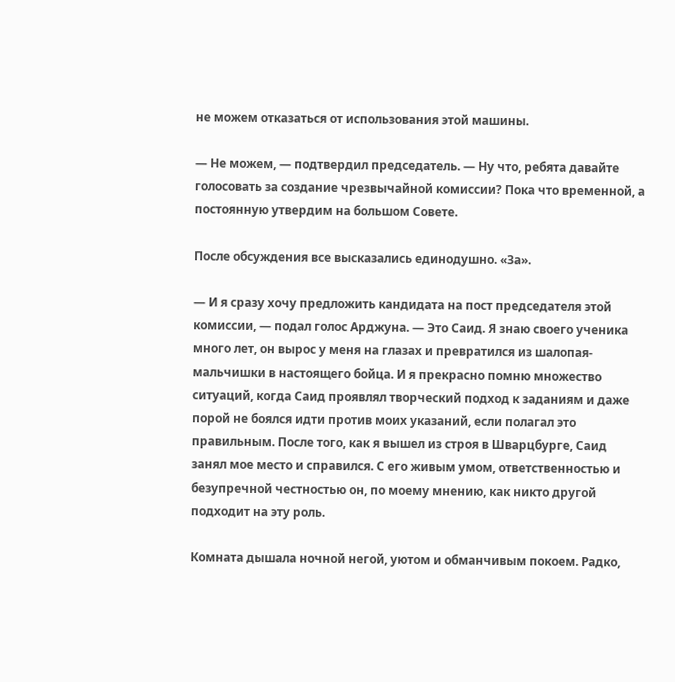не можем отказаться от использования этой машины.

— Не можем, — подтвердил председатель. — Ну что, ребята давайте голосовать за создание чрезвычайной комиссии? Пока что временной, а постоянную утвердим на большом Совете.

После обсуждения все высказались единодушно. «За».

— И я сразу хочу предложить кандидата на пост председателя этой комиссии, — подал голос Арджуна. — Это Саид. Я знаю своего ученика много лет, он вырос у меня на глазах и превратился из шалопая-мальчишки в настоящего бойца. И я прекрасно помню множество ситуаций, когда Саид проявлял творческий подход к заданиям и даже порой не боялся идти против моих указаний, если полагал это правильным. После того, как я вышел из строя в Шварцбурге, Саид занял мое место и справился. С его живым умом, ответственностью и безупречной честностью он, по моему мнению, как никто другой подходит на эту роль.

Комната дышала ночной негой, уютом и обманчивым покоем. Радко,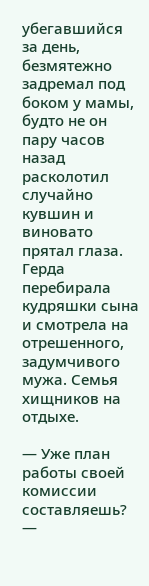убегавшийся за день, безмятежно задремал под боком у мамы, будто не он пару часов назад расколотил случайно кувшин и виновато прятал глаза. Герда перебирала кудряшки сына и смотрела на отрешенного, задумчивого мужа. Семья хищников на отдыхе.

— Уже план работы своей комиссии составляешь? —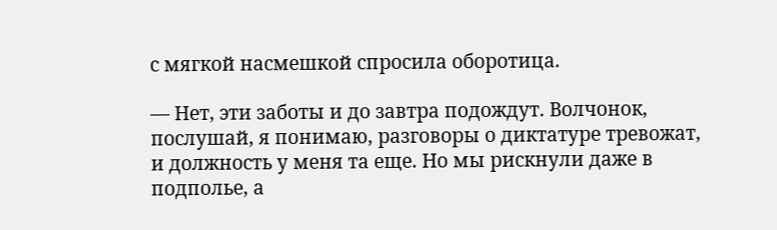с мягкой насмешкой спросила оборотица.

— Нет, эти заботы и до завтра подождут. Волчонок, послушай, я понимаю, разговоры о диктатуре тревожат, и должность у меня та еще. Но мы рискнули даже в подполье, а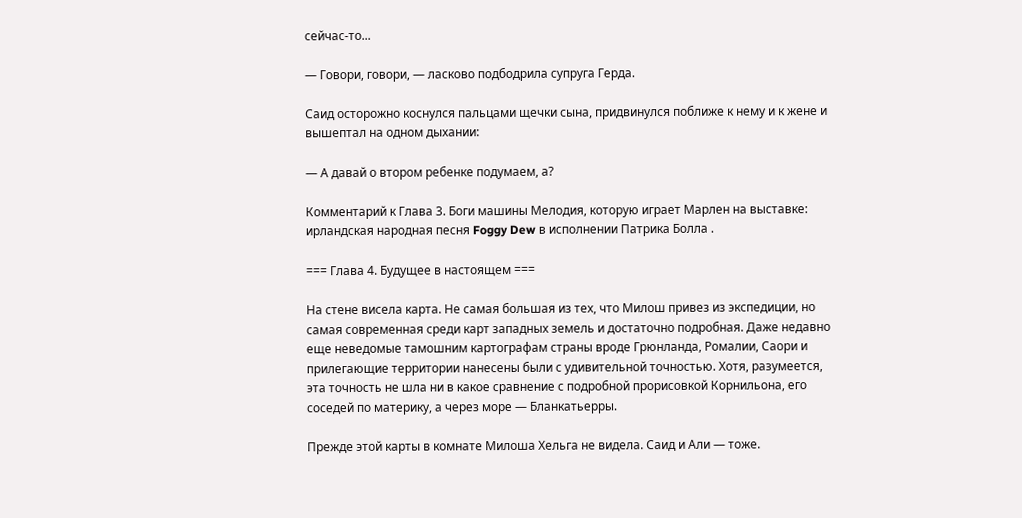сейчас-то...

— Говори, говори, — ласково подбодрила супруга Герда.

Саид осторожно коснулся пальцами щечки сына, придвинулся поближе к нему и к жене и вышептал на одном дыхании:

— А давай о втором ребенке подумаем, а?

Комментарий к Глава 3. Боги машины Мелодия, которую играет Марлен на выставке: ирландская народная песня Foggy Dew в исполнении Патрика Болла .

=== Глава 4. Будущее в настоящем ===

На стене висела карта. Не самая большая из тех, что Милош привез из экспедиции, но самая современная среди карт западных земель и достаточно подробная. Даже недавно еще неведомые тамошним картографам страны вроде Грюнланда, Ромалии, Саори и прилегающие территории нанесены были с удивительной точностью. Хотя, разумеется, эта точность не шла ни в какое сравнение с подробной прорисовкой Корнильона, его соседей по материку, а через море — Бланкатьерры.

Прежде этой карты в комнате Милоша Хельга не видела. Саид и Али — тоже.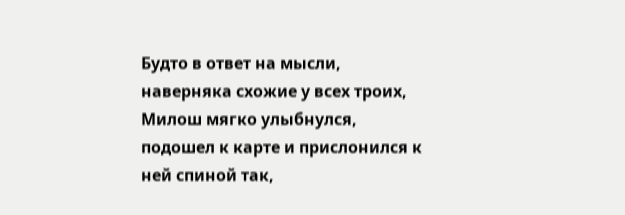Будто в ответ на мысли, наверняка схожие у всех троих, Милош мягко улыбнулся, подошел к карте и прислонился к ней спиной так,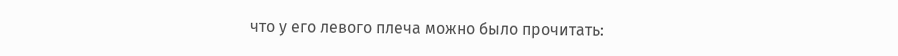что у его левого плеча можно было прочитать: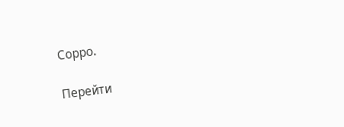Сорро.

Перейти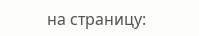на страницу: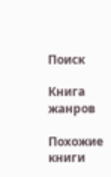Поиск

Книга жанров

Похожие книги